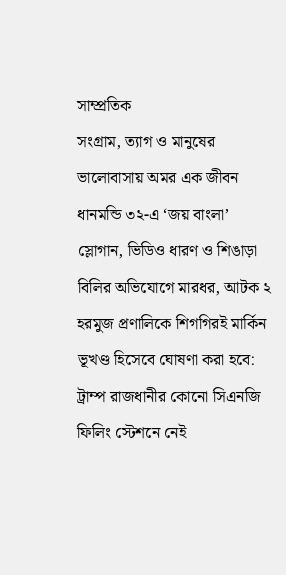সাম্প্রতিক
সংগ্রাম, ত্যাগ ও মানুষের ভালোবাসায় অমর এক জীবন ধানমন্ডি ৩২-এ ‘জয় বাংলা’ স্লোগান, ভিডিও ধারণ ও শিঙাড়া বিলির অভিযোগে মারধর, আটক ২ হরমুজ প্রণালিকে শিগগিরই মার্কিন ভূখণ্ড হিসেবে ঘোষণা করা হবে: ট্রাম্প রাজধানীর কোনো সিএনজি ফিলিং স্টেশনে নেই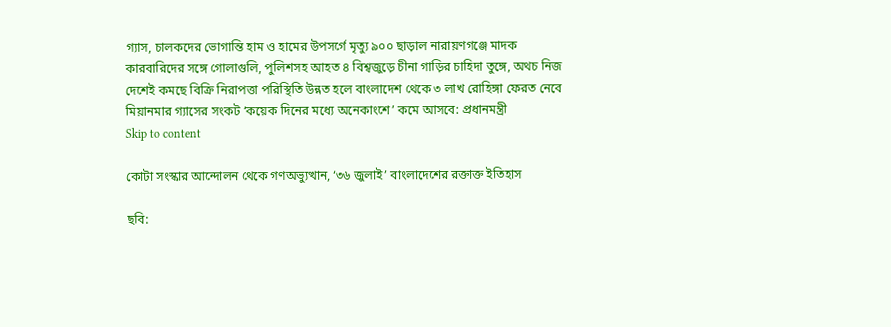গ্যাস, চালকদের ভোগান্তি হাম ও হামের উপসর্গে মৃত্যু ৯০০ ছাড়াল নারায়ণগঞ্জে মাদক কারবারিদের সঙ্গে গোলাগুলি, পুলিশসহ আহত ৪ বিশ্বজুড়ে চীনা গাড়ির চাহিদা তুঙ্গে, অথচ নিজ দেশেই কমছে বিক্রি নিরাপত্তা পরিস্থিতি উন্নত হলে বাংলাদেশ থেকে ৩ লাখ রোহিঙ্গা ফেরত নেবে মিয়ানমার গ্যাসের সংকট ‘কয়েক দিনের মধ্যে অনেকাংশে’ কমে আসবে: প্রধানমন্ত্রী
Skip to content

কোটা সংস্কার আন্দোলন থেকে গণঅভ্যুত্থান, ‘৩৬ জুলাই’ বাংলাদেশের রক্তাক্ত ইতিহাস

ছবি: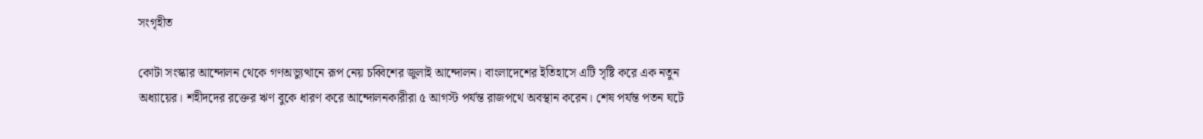সংগৃহীত

কোটা সংস্কার আন্দোলন থেকে গণঅভ্যুত্থানে রূপ নেয় চব্বিশের জুলাই আন্দোলন। বাংলাদেশের ইতিহাসে এটি সৃষ্টি করে এক নতুন অধ্যায়ের। শহীদদের রক্তের ঋণ বুকে ধারণ করে আন্দোলনকারীরা ৫ আগস্ট পর্যন্ত রাজপথে অবস্থান করেন। শেষ পর্যন্ত পতন ঘটে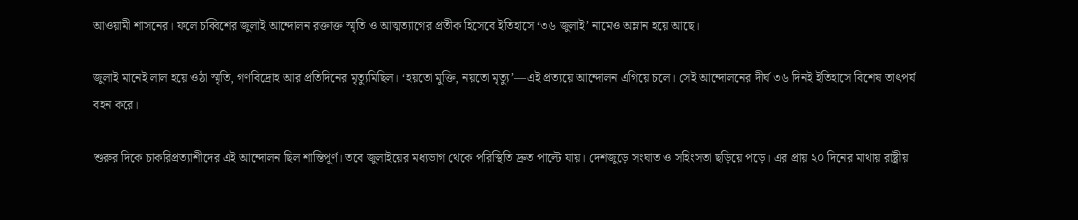আওয়ামী শাসনের। ফলে চব্বিশের জুলাই আন্দোলন রক্তাক্ত স্মৃতি ও আত্মত্যাগের প্রতীক হিসেবে ইতিহাসে ‘৩৬ জুলাই’ নামেও অম্লান হয়ে আছে।

জুলাই মানেই লাল হয়ে ওঠা স্মৃতি, গণবিদ্রোহ আর প্রতিদিনের মৃত্যুমিছিল। ‘হয়তো মুক্তি, নয়তো মৃত্যু’—এই প্রত্যয়ে আন্দোলন এগিয়ে চলে। সেই আন্দোলনের দীর্ঘ ৩৬ দিনই ইতিহাসে বিশেষ তাৎপর্য বহন করে।

শুরুর দিকে চাকরিপ্রত্যাশীদের এই আন্দোলন ছিল শান্তিপূর্ণ। তবে জুলাইয়ের মধ্যভাগ থেকে পরিস্থিতি দ্রুত পাল্টে যায়। দেশজুড়ে সংঘাত ও সহিংসতা ছড়িয়ে পড়ে। এর প্রায় ২০ দিনের মাথায় রাষ্ট্রীয়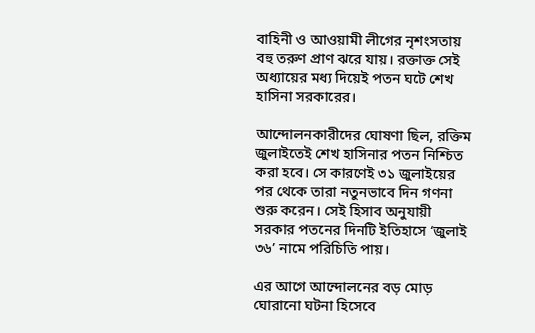বাহিনী ও আওয়ামী লীগের নৃশংসতায় বহু তরুণ প্রাণ ঝরে যায়। রক্তাক্ত সেই অধ্যায়ের মধ্য দিয়েই পতন ঘটে শেখ হাসিনা সরকারের।

আন্দোলনকারীদের ঘোষণা ছিল, রক্তিম জুলাইতেই শেখ হাসিনার পতন নিশ্চিত করা হবে। সে কারণেই ৩১ জুলাইয়ের পর থেকে তারা নতুনভাবে দিন গণনা শুরু করেন। সেই হিসাব অনুযায়ী সরকার পতনের দিনটি ইতিহাসে ‘জুলাই ৩৬’ নামে পরিচিতি পায়।

এর আগে আন্দোলনের বড় মোড় ঘোরানো ঘটনা হিসেবে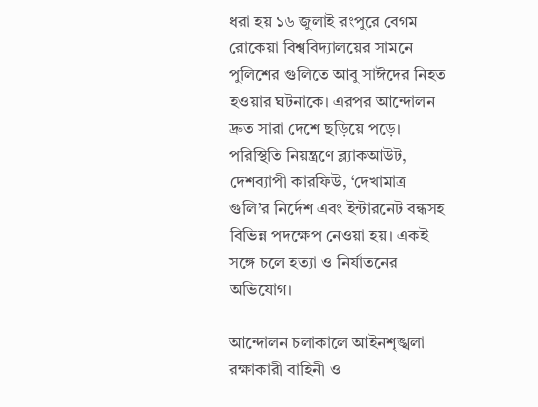ধরা হয় ১৬ জুলাই রংপুরে বেগম রোকেয়া বিশ্ববিদ্যালয়ের সামনে পুলিশের গুলিতে আবু সাঈদের নিহত হওয়ার ঘটনাকে। এরপর আন্দোলন দ্রুত সারা দেশে ছড়িয়ে পড়ে। পরিস্থিতি নিয়ন্ত্রণে ব্ল্যাকআউট, দেশব্যাপী কারফিউ, ‘দেখামাত্র গুলি’র নির্দেশ এবং ইন্টারনেট বন্ধসহ বিভিন্ন পদক্ষেপ নেওয়া হয়। একই সঙ্গে চলে হত্যা ও নির্যাতনের অভিযোগ।

আন্দোলন চলাকালে আইনশৃঙ্খলা রক্ষাকারী বাহিনী ও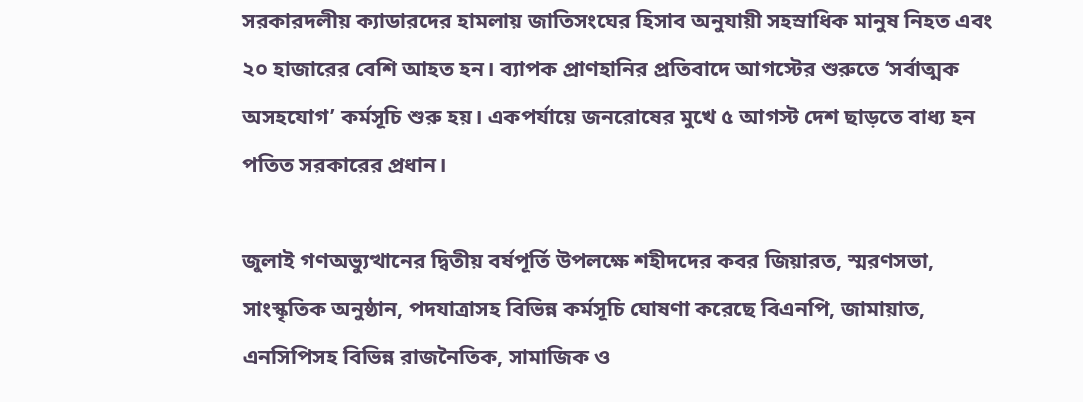সরকারদলীয় ক্যাডারদের হামলায় জাতিসংঘের হিসাব অনুযায়ী সহস্রাধিক মানুষ নিহত এবং ২০ হাজারের বেশি আহত হন। ব্যাপক প্রাণহানির প্রতিবাদে আগস্টের শুরুতে ‘সর্বাত্মক অসহযোগ’ কর্মসূচি শুরু হয়। একপর্যায়ে জনরোষের মুখে ৫ আগস্ট দেশ ছাড়তে বাধ্য হন পতিত সরকারের প্রধান।

জুলাই গণঅভ্যুত্থানের দ্বিতীয় বর্ষপূর্তি উপলক্ষে শহীদদের কবর জিয়ারত, স্মরণসভা, সাংস্কৃতিক অনুষ্ঠান, পদযাত্রাসহ বিভিন্ন কর্মসূচি ঘোষণা করেছে বিএনপি, জামায়াত, এনসিপিসহ বিভিন্ন রাজনৈতিক, সামাজিক ও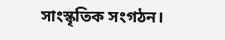সাংস্কৃতিক সংগঠন।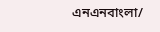এনএনবাংলা/